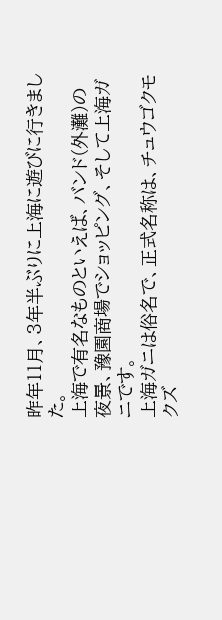昨年11月、3年半ぶりに上海に遊びに行きました。
上海で有名なものといえば、バンド(外灘)の夜景、豫園商場でショッピング、そして上海ガニです。
上海ガニは俗名で、正式名称は、チュウゴクモクズ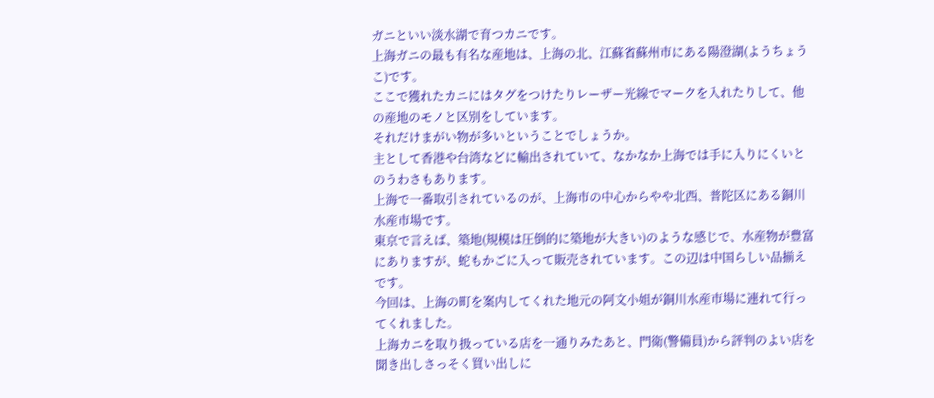ガニといい淡水湖で育つカニです。
上海ガニの最も有名な産地は、上海の北、江蘇省蘇州市にある陽澄湖(ようちょうこ)です。
ここで獲れたカニにはタグをつけたりレーザー光線でマークを入れたりして、他の産地のモノと区別をしています。
それだけまがい物が多いということでしょうか。
主として香港や台湾などに輸出されていて、なかなか上海では手に入りにくいとのうわさもあります。
上海で一番取引されているのが、上海市の中心からやや北西、普陀区にある銅川水産市場です。
東京で言えば、築地(規模は圧倒的に築地が大きい)のような感じで、水産物が豊富にありますが、蛇もかごに入って販売されています。この辺は中国らしい品揃えです。
今回は、上海の町を案内してくれた地元の阿文小姐が銅川水産市場に連れて行ってくれました。
上海カニを取り扱っている店を一通りみたあと、門衛(警備員)から評判のよい店を聞き出しさっそく買い出しに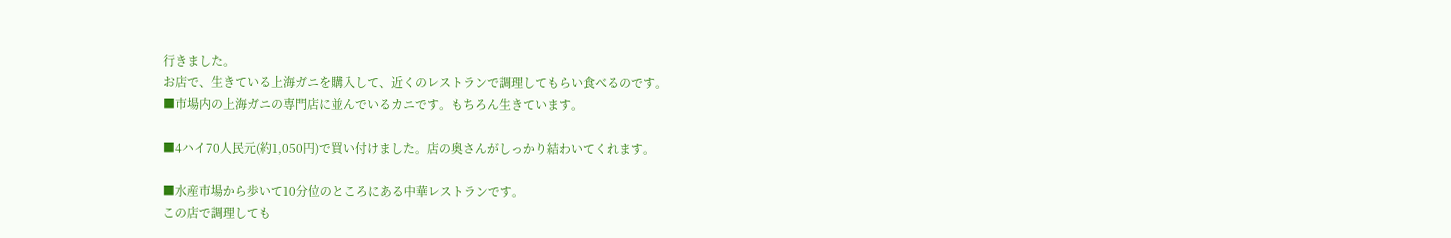行きました。
お店で、生きている上海ガニを購入して、近くのレストランで調理してもらい食べるのです。
■市場内の上海ガニの専門店に並んでいるカニです。もちろん生きています。

■4ハイ70人民元(約1,050円)で買い付けました。店の奥さんがしっかり結わいてくれます。

■水産市場から歩いて10分位のところにある中華レストランです。
この店で調理しても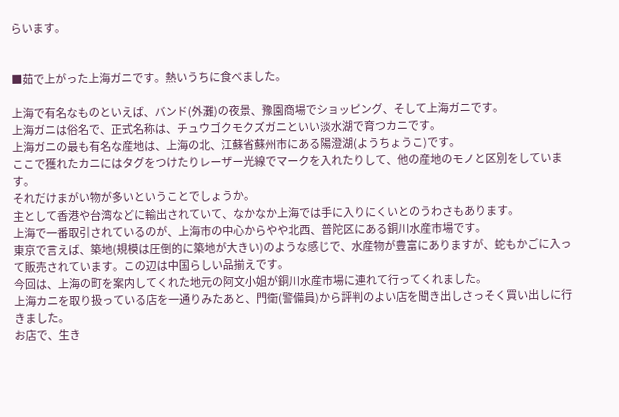らいます。


■茹で上がった上海ガニです。熱いうちに食べました。

上海で有名なものといえば、バンド(外灘)の夜景、豫園商場でショッピング、そして上海ガニです。
上海ガニは俗名で、正式名称は、チュウゴクモクズガニといい淡水湖で育つカニです。
上海ガニの最も有名な産地は、上海の北、江蘇省蘇州市にある陽澄湖(ようちょうこ)です。
ここで獲れたカニにはタグをつけたりレーザー光線でマークを入れたりして、他の産地のモノと区別をしています。
それだけまがい物が多いということでしょうか。
主として香港や台湾などに輸出されていて、なかなか上海では手に入りにくいとのうわさもあります。
上海で一番取引されているのが、上海市の中心からやや北西、普陀区にある銅川水産市場です。
東京で言えば、築地(規模は圧倒的に築地が大きい)のような感じで、水産物が豊富にありますが、蛇もかごに入って販売されています。この辺は中国らしい品揃えです。
今回は、上海の町を案内してくれた地元の阿文小姐が銅川水産市場に連れて行ってくれました。
上海カニを取り扱っている店を一通りみたあと、門衛(警備員)から評判のよい店を聞き出しさっそく買い出しに行きました。
お店で、生き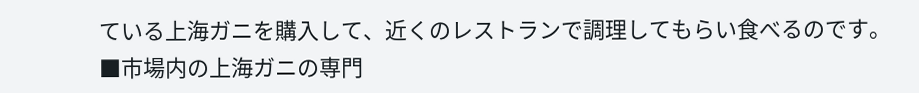ている上海ガニを購入して、近くのレストランで調理してもらい食べるのです。
■市場内の上海ガニの専門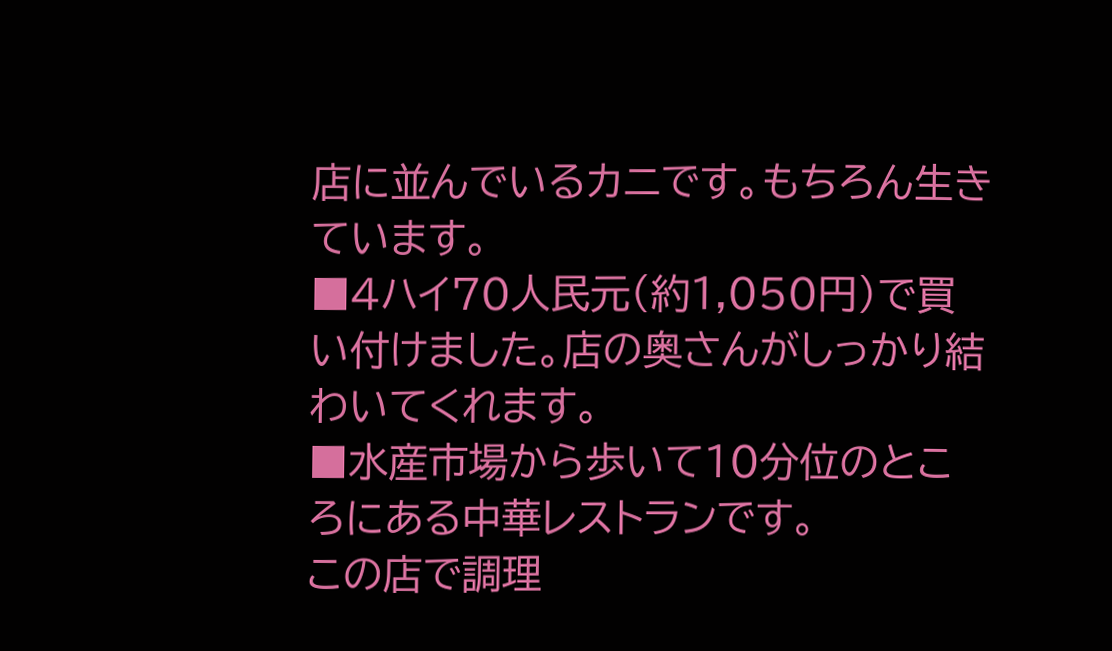店に並んでいるカニです。もちろん生きています。
■4ハイ70人民元(約1,050円)で買い付けました。店の奥さんがしっかり結わいてくれます。
■水産市場から歩いて10分位のところにある中華レストランです。
この店で調理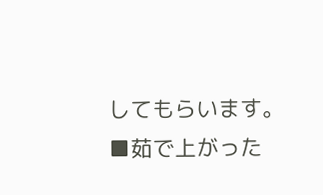してもらいます。
■茹で上がった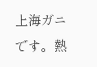上海ガニです。熱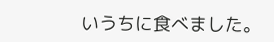いうちに食べました。